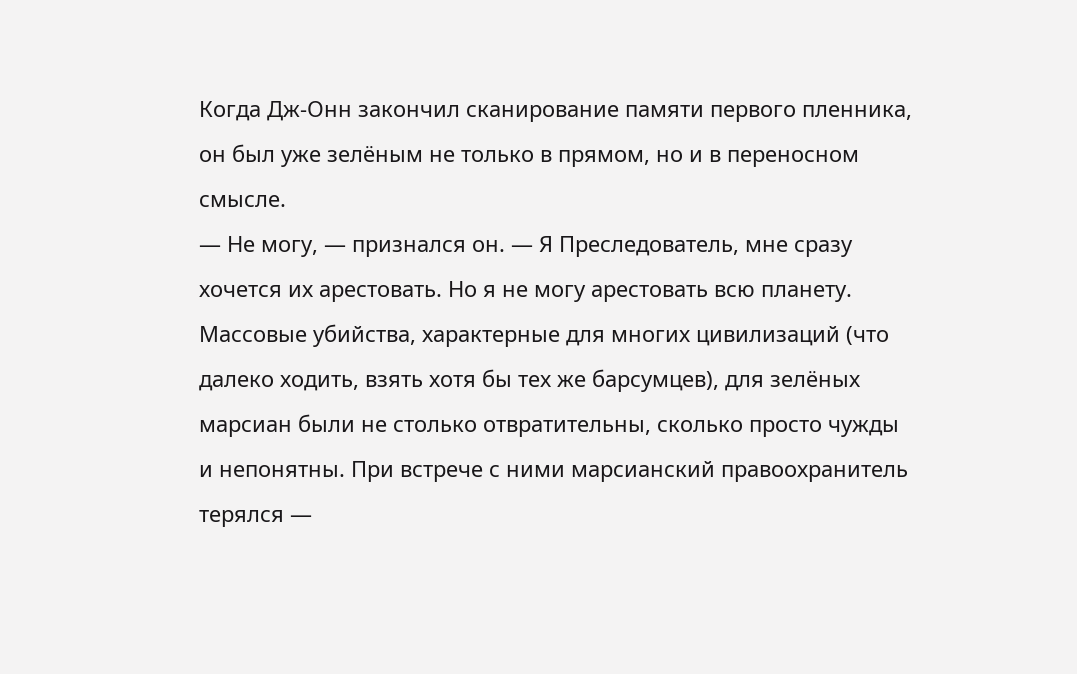Когда Дж-Онн закончил сканирование памяти первого пленника, он был уже зелёным не только в прямом, но и в переносном смысле.
— Не могу, — признался он. — Я Преследователь, мне сразу хочется их арестовать. Но я не могу арестовать всю планету.
Массовые убийства, характерные для многих цивилизаций (что далеко ходить, взять хотя бы тех же барсумцев), для зелёных марсиан были не столько отвратительны, сколько просто чужды и непонятны. При встрече с ними марсианский правоохранитель терялся —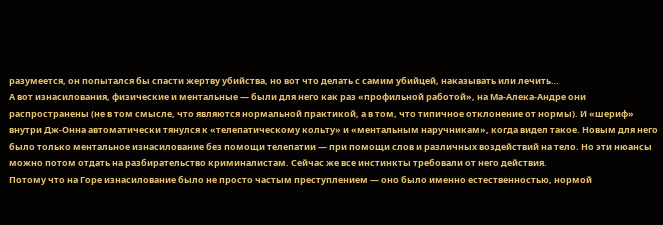разумеется, он попытался бы спасти жертву убийства, но вот что делать с самим убийцей, наказывать или лечить…
А вот изнасилования, физические и ментальные — были для него как раз «профильной работой», на Ма-Алека-Андре они распространены (не в том смысле, что являются нормальной практикой, а в том, что типичное отклонение от нормы). И «шериф» внутри Дж-Онна автоматически тянулся к «телепатическому кольту» и «ментальным наручникам», когда видел такое. Новым для него было только ментальное изнасилование без помощи телепатии — при помощи слов и различных воздействий на тело. Но эти нюансы можно потом отдать на разбирательство криминалистам. Сейчас же все инстинкты требовали от него действия.
Потому что на Горе изнасилование было не просто частым преступлением — оно было именно естественностью, нормой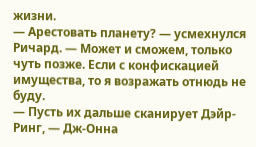жизни.
— Арестовать планету? — усмехнулся Ричард. — Может и сможем, только чуть позже. Если с конфискацией имущества, то я возражать отнюдь не буду.
— Пусть их дальше сканирует Дэйр-Ринг, — Дж-Онна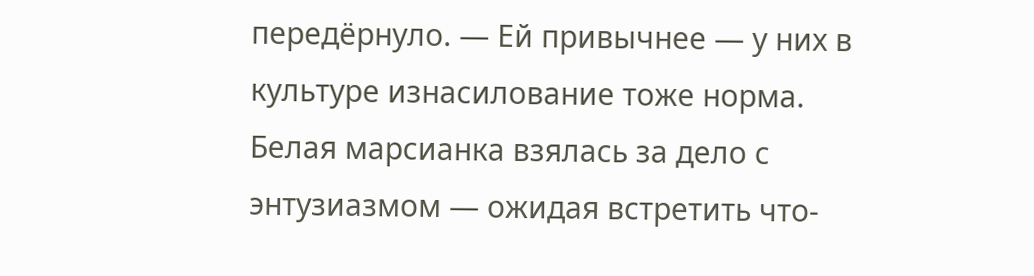передёрнуло. — Ей привычнее — у них в культуре изнасилование тоже норма.
Белая марсианка взялась за дело с энтузиазмом — ожидая встретить что-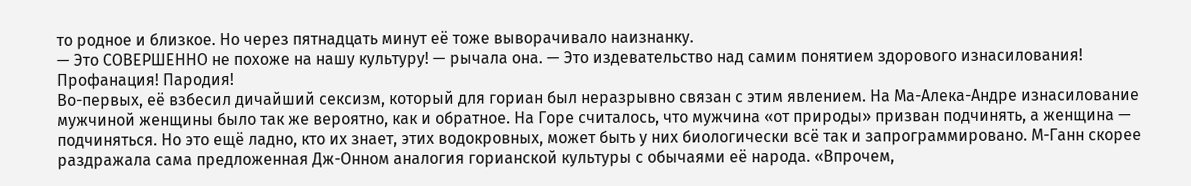то родное и близкое. Но через пятнадцать минут её тоже выворачивало наизнанку.
— Это СОВЕРШЕННО не похоже на нашу культуру! — рычала она. — Это издевательство над самим понятием здорового изнасилования! Профанация! Пародия!
Во-первых, её взбесил дичайший сексизм, который для гориан был неразрывно связан с этим явлением. На Ма-Алека-Андре изнасилование мужчиной женщины было так же вероятно, как и обратное. На Горе считалось, что мужчина «от природы» призван подчинять, а женщина — подчиняться. Но это ещё ладно, кто их знает, этих водокровных, может быть у них биологически всё так и запрограммировано. М-Ганн скорее раздражала сама предложенная Дж-Онном аналогия горианской культуры с обычаями её народа. «Впрочем,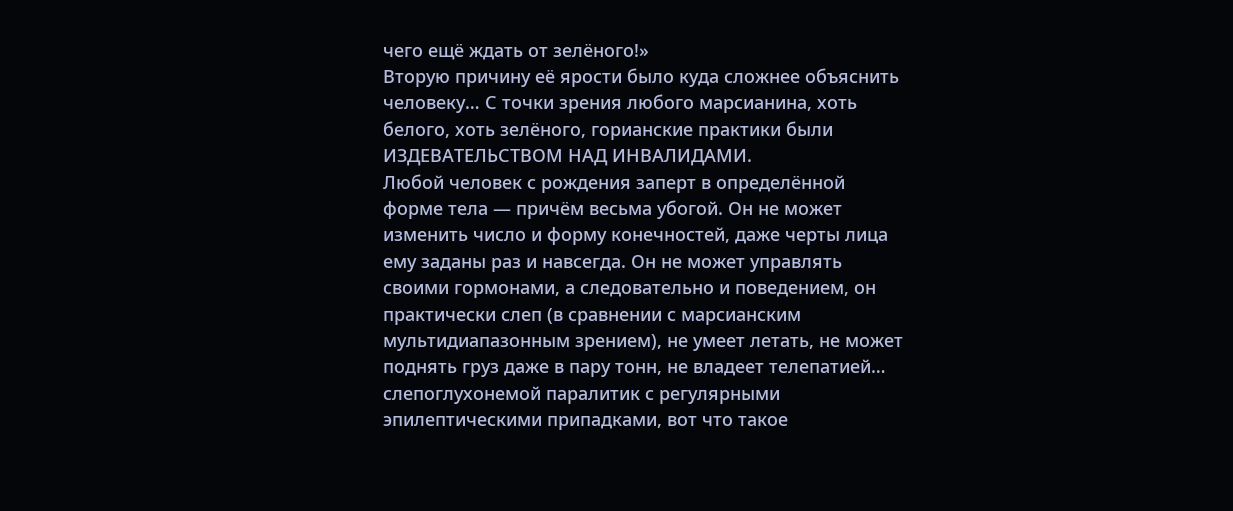чего ещё ждать от зелёного!»
Вторую причину её ярости было куда сложнее объяснить человеку… С точки зрения любого марсианина, хоть белого, хоть зелёного, горианские практики были ИЗДЕВАТЕЛЬСТВОМ НАД ИНВАЛИДАМИ.
Любой человек с рождения заперт в определённой форме тела — причём весьма убогой. Он не может изменить число и форму конечностей, даже черты лица ему заданы раз и навсегда. Он не может управлять своими гормонами, а следовательно и поведением, он практически слеп (в сравнении с марсианским мультидиапазонным зрением), не умеет летать, не может поднять груз даже в пару тонн, не владеет телепатией… слепоглухонемой паралитик с регулярными эпилептическими припадками, вот что такое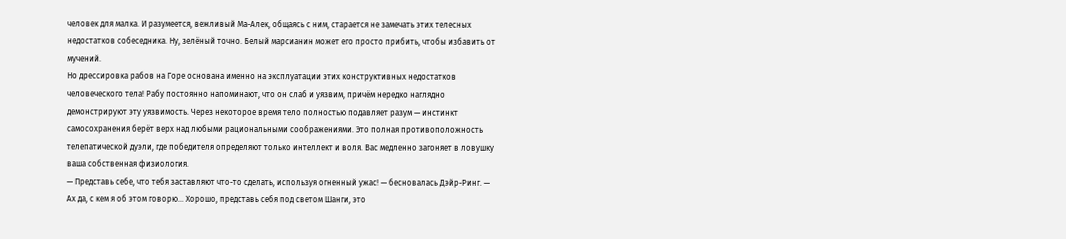человек для малка. И разумеется, вежливый Ма-Алек, общаясь с ним, старается не замечать этих телесных недостатков собеседника. Ну, зелёный точно. Белый марсианин может его просто прибить, чтобы избавить от мучений.
Но дрессировка рабов на Горе основана именно на эксплуатации этих конструктивных недостатков человеческого тела! Рабу постоянно напоминают, что он слаб и уязвим, причём нередко наглядно демонстрируют эту уязвимость. Через некоторое время тело полностью подавляет разум — инстинкт самосохранения берёт верх над любыми рациональными соображениями. Это полная противоположность телепатической дуэли, где победителя определяют только интеллект и воля. Вас медленно загоняет в ловушку ваша собственная физиология.
— Представь себе, что тебя заставляют что-то сделать, используя огненный ужас! — бесновалась Дэйр-Ринг. — Ах да, с кем я об этом говорю… Хорошо, представь себя под светом Шанги, это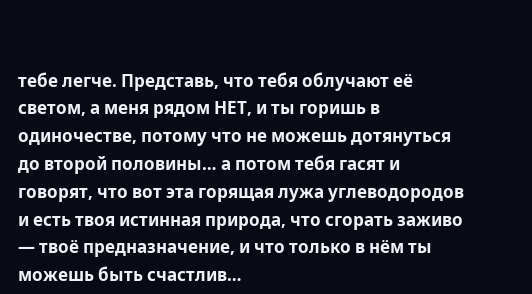тебе легче. Представь, что тебя облучают её светом, а меня рядом НЕТ, и ты горишь в одиночестве, потому что не можешь дотянуться до второй половины… а потом тебя гасят и говорят, что вот эта горящая лужа углеводородов и есть твоя истинная природа, что сгорать заживо — твоё предназначение, и что только в нём ты можешь быть счастлив…